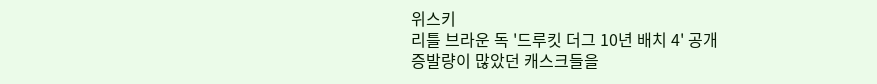위스키
리틀 브라운 독 '드루킷 더그 10년 배치 4' 공개
증발량이 많았던 캐스크들을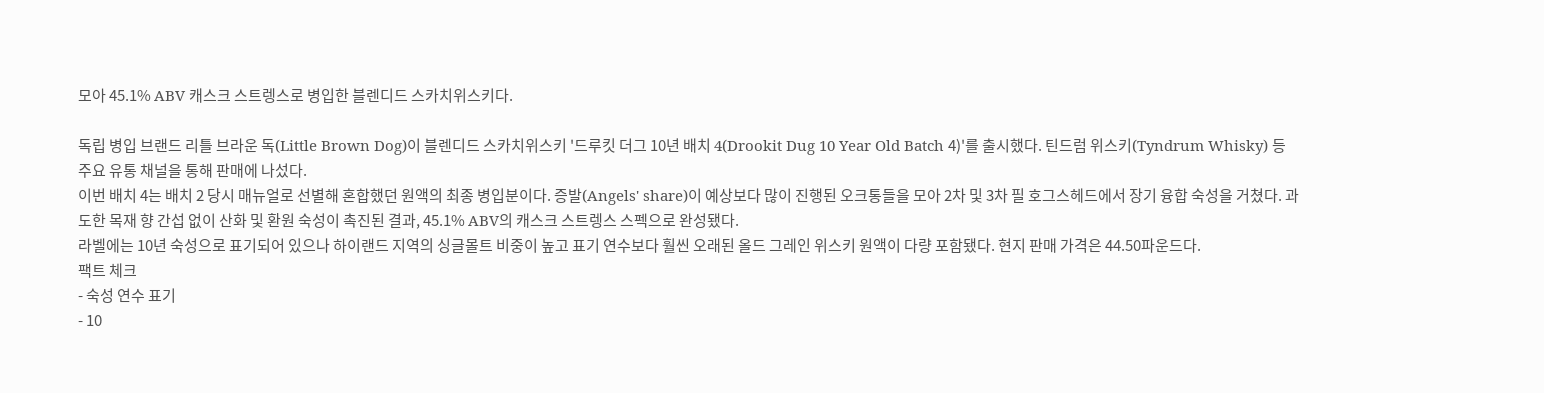모아 45.1% ABV 캐스크 스트렝스로 병입한 블렌디드 스카치위스키다.

독립 병입 브랜드 리틀 브라운 독(Little Brown Dog)이 블렌디드 스카치위스키 '드루킷 더그 10년 배치 4(Drookit Dug 10 Year Old Batch 4)'를 출시했다. 틴드럼 위스키(Tyndrum Whisky) 등 주요 유통 채널을 통해 판매에 나섰다.
이번 배치 4는 배치 2 당시 매뉴얼로 선별해 혼합했던 원액의 최종 병입분이다. 증발(Angels' share)이 예상보다 많이 진행된 오크통들을 모아 2차 및 3차 필 호그스헤드에서 장기 융합 숙성을 거쳤다. 과도한 목재 향 간섭 없이 산화 및 환원 숙성이 촉진된 결과, 45.1% ABV의 캐스크 스트렝스 스펙으로 완성됐다.
라벨에는 10년 숙성으로 표기되어 있으나 하이랜드 지역의 싱글몰트 비중이 높고 표기 연수보다 훨씬 오래된 올드 그레인 위스키 원액이 다량 포함됐다. 현지 판매 가격은 44.50파운드다.
팩트 체크
- 숙성 연수 표기
- 10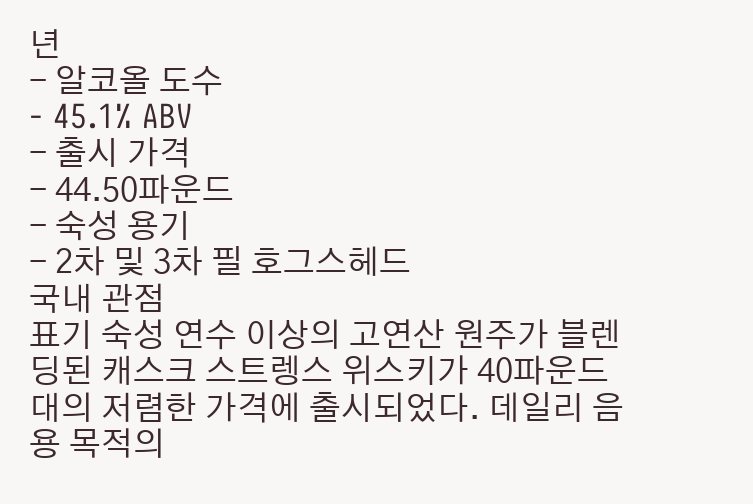년
- 알코올 도수
- 45.1% ABV
- 출시 가격
- 44.50파운드
- 숙성 용기
- 2차 및 3차 필 호그스헤드
국내 관점
표기 숙성 연수 이상의 고연산 원주가 블렌딩된 캐스크 스트렝스 위스키가 40파운드 대의 저렴한 가격에 출시되었다. 데일리 음용 목적의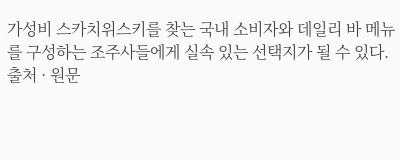가성비 스카치위스키를 찾는 국내 소비자와 데일리 바 메뉴를 구성하는 조주사들에게 실속 있는 선택지가 될 수 있다.
출처 · 원문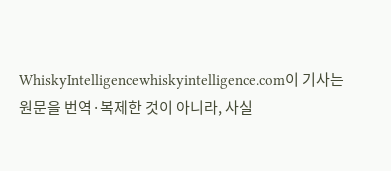WhiskyIntelligencewhiskyintelligence.com이 기사는 원문을 번역·복제한 것이 아니라, 사실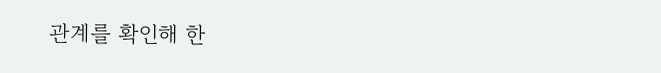관계를 확인해 한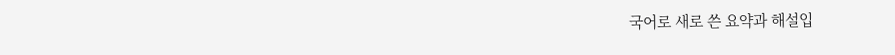국어로 새로 쓴 요약과 해설입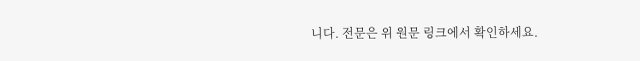니다. 전문은 위 원문 링크에서 확인하세요.